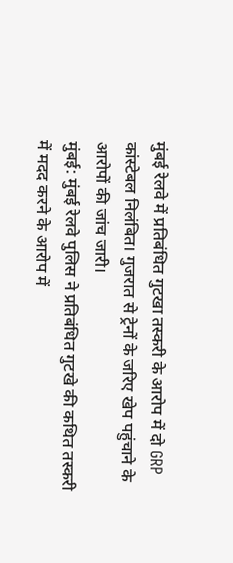मुंबई रेलवे में प्रतिबंधित गुटखा तस्करी के आरोप में दो GRP कांस्टेबल निलंबित। गुजरात से ट्रेनों के जरिए खेप पहुंचाने के आरोपों की जांच जारी।
मुंबई: मुंबई रेलवे पुलिस ने प्रतिबंधित गुटखे की कथित तस्करी में मदद करने के आरोप में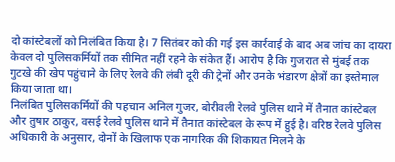दो कांस्टेबलों को निलंबित किया है। 7 सितंबर को की गई इस कार्रवाई के बाद अब जांच का दायरा केवल दो पुलिसकर्मियों तक सीमित नहीं रहने के संकेत हैं। आरोप है कि गुजरात से मुंबई तक गुटखे की खेप पहुंचाने के लिए रेलवे की लंबी दूरी की ट्रेनों और उनके भंडारण क्षेत्रों का इस्तेमाल किया जाता था।
निलंबित पुलिसकर्मियों की पहचान अनिल गुजर, बोरीवली रेलवे पुलिस थाने में तैनात कांस्टेबल और तुषार ठाकुर, वसई रेलवे पुलिस थाने में तैनात कांस्टेबल के रूप में हुई है। वरिष्ठ रेलवे पुलिस अधिकारी के अनुसार, दोनों के खिलाफ एक नागरिक की शिकायत मिलने के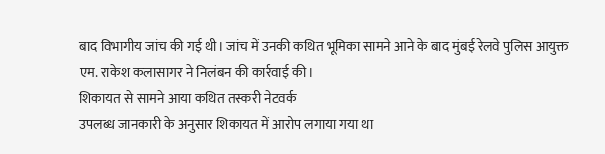बाद विभागीय जांच की गई थी। जांच में उनकी कथित भूमिका सामने आने के बाद मुंबई रेलवे पुलिस आयुक्त एम. राकेश कलासागर ने निलंबन की कार्रवाई की।
शिकायत से सामने आया कथित तस्करी नेटवर्क
उपलब्ध जानकारी के अनुसार शिकायत में आरोप लगाया गया था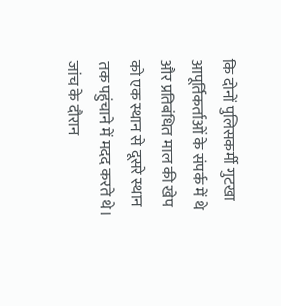कि दोनों पुलिसकर्मी गुटखा आपूर्तिकर्ताओं के संपर्क में थे और प्रतिबंधित माल की खेप को एक स्थान से दूसरे स्थान तक पहुंचाने में मदद करते थे। जांच के दौरान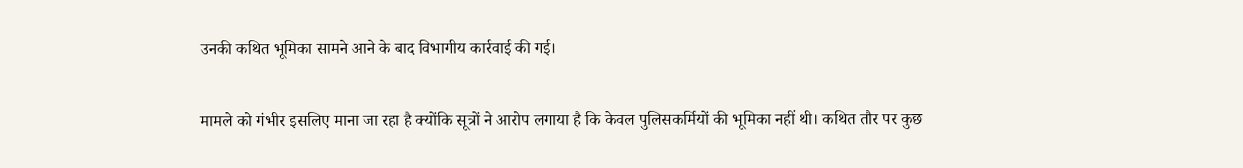उनकी कथित भूमिका सामने आने के बाद विभागीय कार्रवाई की गई।

मामले को गंभीर इसलिए माना जा रहा है क्योंकि सूत्रों ने आरोप लगाया है कि केवल पुलिसकर्मियों की भूमिका नहीं थी। कथित तौर पर कुछ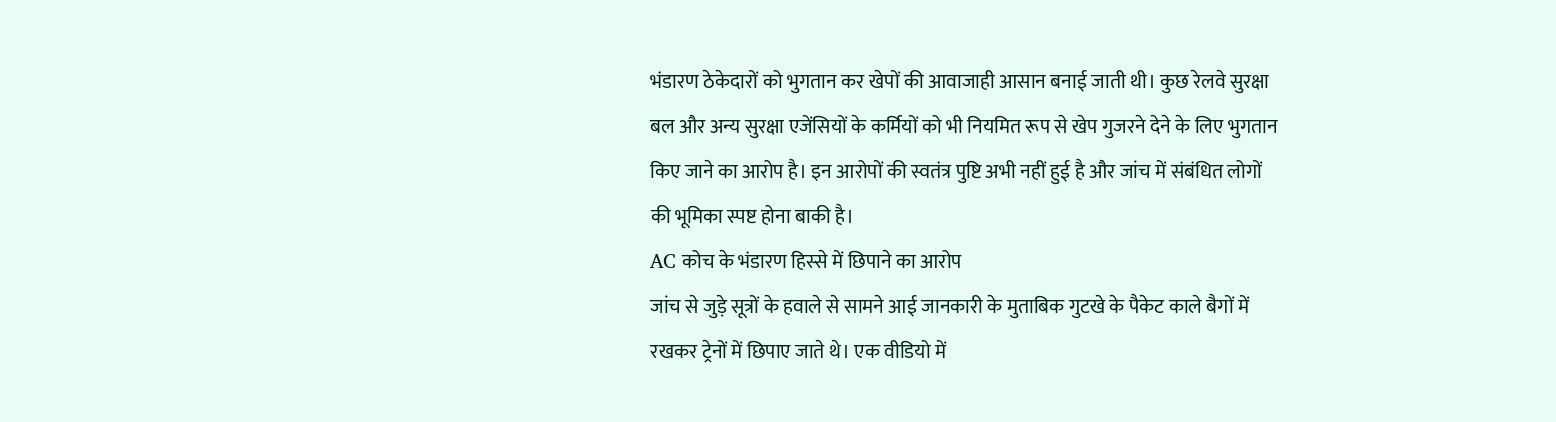भंडारण ठेकेदारों को भुगतान कर खेपों की आवाजाही आसान बनाई जाती थी। कुछ रेलवे सुरक्षा बल और अन्य सुरक्षा एजेंसियों के कर्मियों को भी नियमित रूप से खेप गुजरने देने के लिए भुगतान किए जाने का आरोप है। इन आरोपों की स्वतंत्र पुष्टि अभी नहीं हुई है और जांच में संबंधित लोगों की भूमिका स्पष्ट होना बाकी है।
AC कोच के भंडारण हिस्से में छिपाने का आरोप
जांच से जुड़े सूत्रों के हवाले से सामने आई जानकारी के मुताबिक गुटखे के पैकेट काले बैगों में रखकर ट्रेनों में छिपाए जाते थे। एक वीडियो में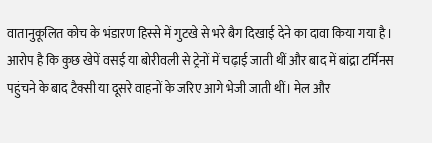वातानुकूलित कोच के भंडारण हिस्से में गुटखे से भरे बैग दिखाई देने का दावा किया गया है।
आरोप है कि कुछ खेपें वसई या बोरीवली से ट्रेनों में चढ़ाई जाती थीं और बाद में बांद्रा टर्मिनस पहुंचने के बाद टैक्सी या दूसरे वाहनों के जरिए आगे भेजी जाती थीं। मेल और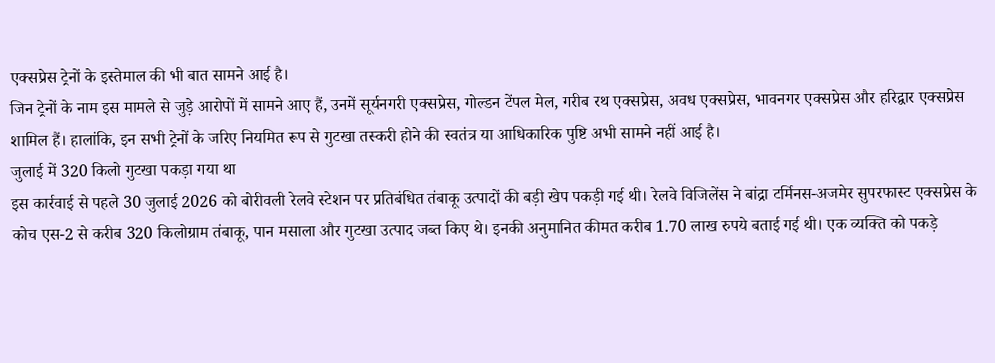एक्सप्रेस ट्रेनों के इस्तेमाल की भी बात सामने आई है।
जिन ट्रेनों के नाम इस मामले से जुड़े आरोपों में सामने आए हैं, उनमें सूर्यनगरी एक्सप्रेस, गोल्डन टेंपल मेल, गरीब रथ एक्सप्रेस, अवध एक्सप्रेस, भावनगर एक्सप्रेस और हरिद्वार एक्सप्रेस शामिल हैं। हालांकि, इन सभी ट्रेनों के जरिए नियमित रूप से गुटखा तस्करी होने की स्वतंत्र या आधिकारिक पुष्टि अभी सामने नहीं आई है।
जुलाई में 320 किलो गुटखा पकड़ा गया था
इस कार्रवाई से पहले 30 जुलाई 2026 को बोरीवली रेलवे स्टेशन पर प्रतिबंधित तंबाकू उत्पादों की बड़ी खेप पकड़ी गई थी। रेलवे विजिलेंस ने बांद्रा टर्मिनस-अजमेर सुपरफास्ट एक्सप्रेस के कोच एस-2 से करीब 320 किलोग्राम तंबाकू, पान मसाला और गुटखा उत्पाद जब्त किए थे। इनकी अनुमानित कीमत करीब 1.70 लाख रुपये बताई गई थी। एक व्यक्ति को पकड़े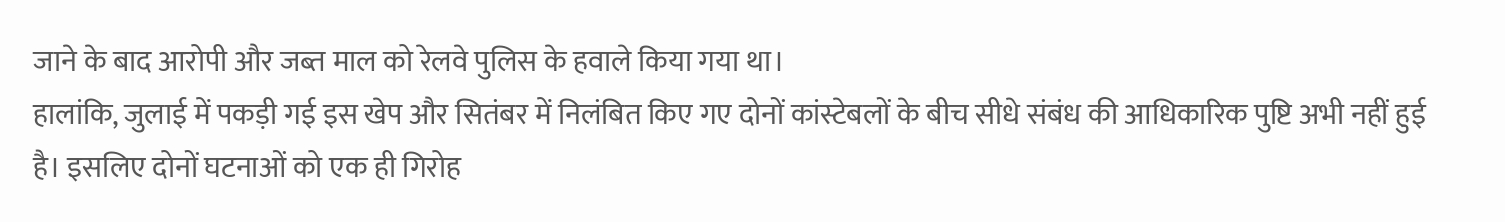जाने के बाद आरोपी और जब्त माल को रेलवे पुलिस के हवाले किया गया था।
हालांकि, जुलाई में पकड़ी गई इस खेप और सितंबर में निलंबित किए गए दोनों कांस्टेबलों के बीच सीधे संबंध की आधिकारिक पुष्टि अभी नहीं हुई है। इसलिए दोनों घटनाओं को एक ही गिरोह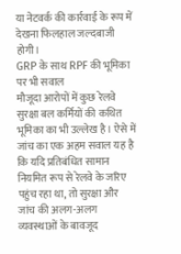या नेटवर्क की कार्रवाई के रूप में देखना फिलहाल जल्दबाजी होगी।
GRP के साथ RPF की भूमिका पर भी सवाल
मौजूदा आरोपों में कुछ रेलवे सुरक्षा बल कर्मियों की कथित भूमिका का भी उल्लेख है। ऐसे में जांच का एक अहम सवाल यह है कि यदि प्रतिबंधित सामान नियमित रूप से रेलवे के जरिए पहुंच रहा था, तो सुरक्षा और जांच की अलग-अलग व्यवस्थाओं के बावजूद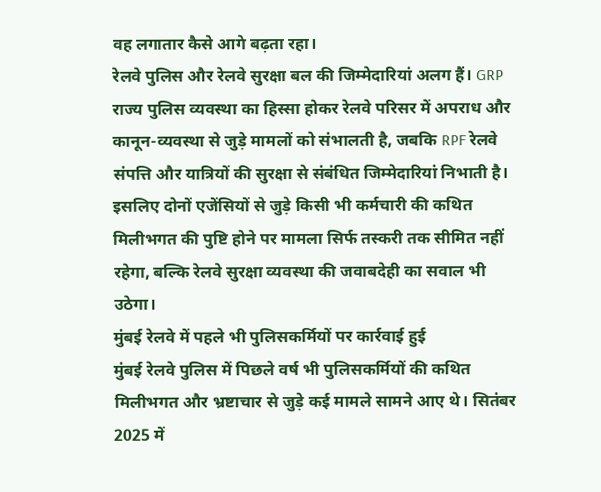वह लगातार कैसे आगे बढ़ता रहा।
रेलवे पुलिस और रेलवे सुरक्षा बल की जिम्मेदारियां अलग हैं। GRP राज्य पुलिस व्यवस्था का हिस्सा होकर रेलवे परिसर में अपराध और कानून-व्यवस्था से जुड़े मामलों को संभालती है, जबकि RPF रेलवे संपत्ति और यात्रियों की सुरक्षा से संबंधित जिम्मेदारियां निभाती है। इसलिए दोनों एजेंसियों से जुड़े किसी भी कर्मचारी की कथित मिलीभगत की पुष्टि होने पर मामला सिर्फ तस्करी तक सीमित नहीं रहेगा, बल्कि रेलवे सुरक्षा व्यवस्था की जवाबदेही का सवाल भी उठेगा।
मुंबई रेलवे में पहले भी पुलिसकर्मियों पर कार्रवाई हुई
मुंबई रेलवे पुलिस में पिछले वर्ष भी पुलिसकर्मियों की कथित मिलीभगत और भ्रष्टाचार से जुड़े कई मामले सामने आए थे। सितंबर 2025 में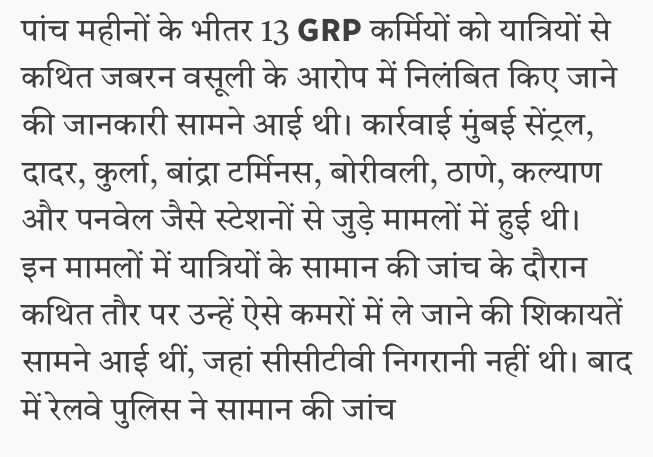पांच महीनों के भीतर 13 GRP कर्मियों को यात्रियों से कथित जबरन वसूली के आरोप में निलंबित किए जाने की जानकारी सामने आई थी। कार्रवाई मुंबई सेंट्रल, दादर, कुर्ला, बांद्रा टर्मिनस, बोरीवली, ठाणे, कल्याण और पनवेल जैसे स्टेशनों से जुड़े मामलों में हुई थी।
इन मामलों में यात्रियों के सामान की जांच के दौरान कथित तौर पर उन्हें ऐसे कमरों में ले जाने की शिकायतें सामने आई थीं, जहां सीसीटीवी निगरानी नहीं थी। बाद में रेलवे पुलिस ने सामान की जांच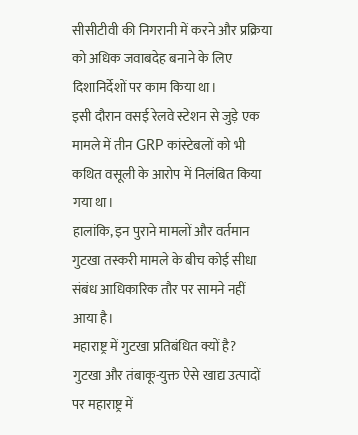सीसीटीवी की निगरानी में करने और प्रक्रिया को अधिक जवाबदेह बनाने के लिए दिशानिर्देशों पर काम किया था।
इसी दौरान वसई रेलवे स्टेशन से जुड़े एक मामले में तीन GRP कांस्टेबलों को भी कथित वसूली के आरोप में निलंबित किया गया था।
हालांकि, इन पुराने मामलों और वर्तमान गुटखा तस्करी मामले के बीच कोई सीधा संबंध आधिकारिक तौर पर सामने नहीं आया है।
महाराष्ट्र में गुटखा प्रतिबंधित क्यों है?
गुटखा और तंबाकू-युक्त ऐसे खाद्य उत्पादों पर महाराष्ट्र में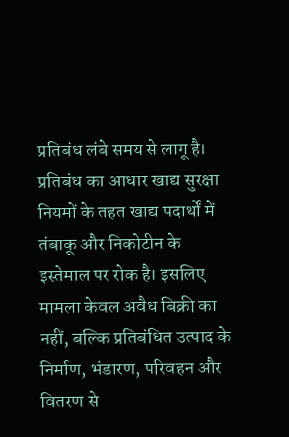प्रतिबंध लंबे समय से लागू है। प्रतिबंध का आधार खाद्य सुरक्षा नियमों के तहत खाद्य पदार्थों में तंबाकू और निकोटीन के इस्तेमाल पर रोक है। इसलिए मामला केवल अवैध बिक्री का नहीं, बल्कि प्रतिबंधित उत्पाद के निर्माण, भंडारण, परिवहन और वितरण से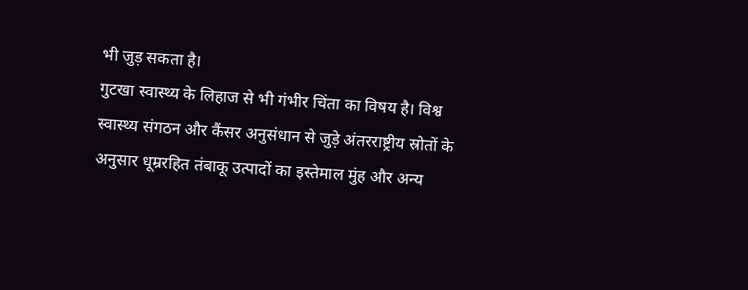भी जुड़ सकता है।
गुटखा स्वास्थ्य के लिहाज से भी गंभीर चिंता का विषय है। विश्व स्वास्थ्य संगठन और कैंसर अनुसंधान से जुड़े अंतरराष्ट्रीय स्रोतों के अनुसार धूम्ररहित तंबाकू उत्पादों का इस्तेमाल मुंह और अन्य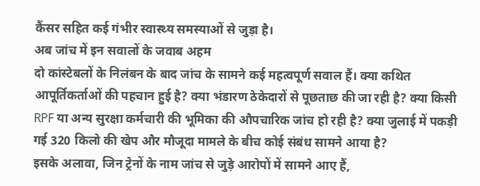कैंसर सहित कई गंभीर स्वास्थ्य समस्याओं से जुड़ा है।
अब जांच में इन सवालों के जवाब अहम
दो कांस्टेबलों के निलंबन के बाद जांच के सामने कई महत्वपूर्ण सवाल हैं। क्या कथित आपूर्तिकर्ताओं की पहचान हुई है? क्या भंडारण ठेकेदारों से पूछताछ की जा रही है? क्या किसी RPF या अन्य सुरक्षा कर्मचारी की भूमिका की औपचारिक जांच हो रही है? क्या जुलाई में पकड़ी गई 320 किलो की खेप और मौजूदा मामले के बीच कोई संबंध सामने आया है?
इसके अलावा, जिन ट्रेनों के नाम जांच से जुड़े आरोपों में सामने आए हैं,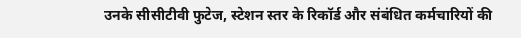उनके सीसीटीवी फुटेज, स्टेशन स्तर के रिकॉर्ड और संबंधित कर्मचारियों की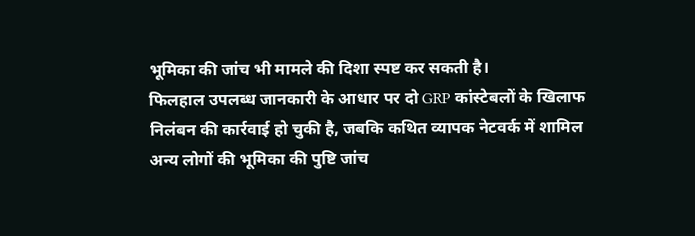भूमिका की जांच भी मामले की दिशा स्पष्ट कर सकती है।
फिलहाल उपलब्ध जानकारी के आधार पर दो GRP कांस्टेबलों के खिलाफ निलंबन की कार्रवाई हो चुकी है, जबकि कथित व्यापक नेटवर्क में शामिल अन्य लोगों की भूमिका की पुष्टि जांच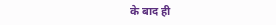के बाद ही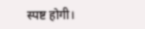स्पष्ट होगी।